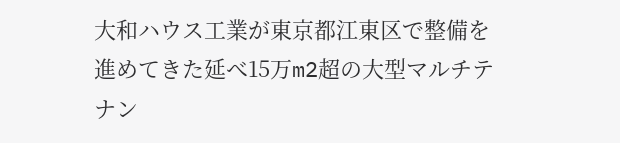大和ハウス工業が東京都江東区で整備を進めてきた延べ15万m2超の大型マルチテナン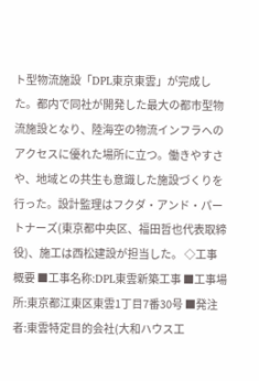ト型物流施設「DPL東京東雲」が完成した。都内で同社が開発した最大の都市型物流施設となり、陸海空の物流インフラへのアクセスに優れた場所に立つ。働きやすさや、地域との共生も意識した施設づくりを行った。設計監理はフクダ・アンド・パートナーズ(東京都中央区、福田哲也代表取締役)、施工は西松建設が担当した。 ◇工事概要 ■工事名称:DPL東雲新築工事 ■工事場所:東京都江東区東雲1丁目7番30号 ■発注者:東雲特定目的会社(大和ハウス工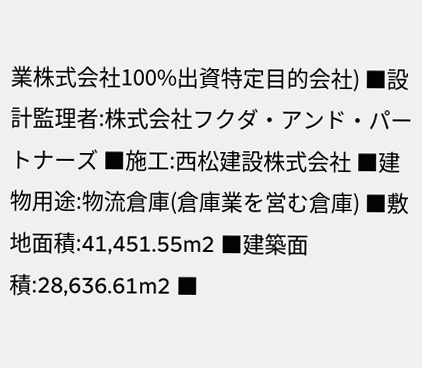業株式会社100%出資特定目的会社) ■設計監理者:株式会社フクダ・アンド・パートナーズ ■施工:西松建設株式会社 ■建物用途:物流倉庫(倉庫業を営む倉庫) ■敷地面積:41,451.55m2 ■建築面積:28,636.61m2 ■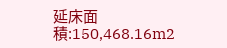延床面積:150,468.16m2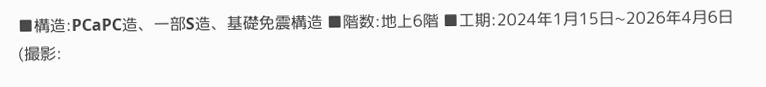■構造:PCaPC造、一部S造、基礎免震構造 ■階数:地上6階 ■工期:2024年1月15日~2026年4月6日 (撮影: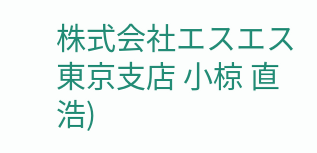株式会社エスエス東京支店 小椋 直浩)